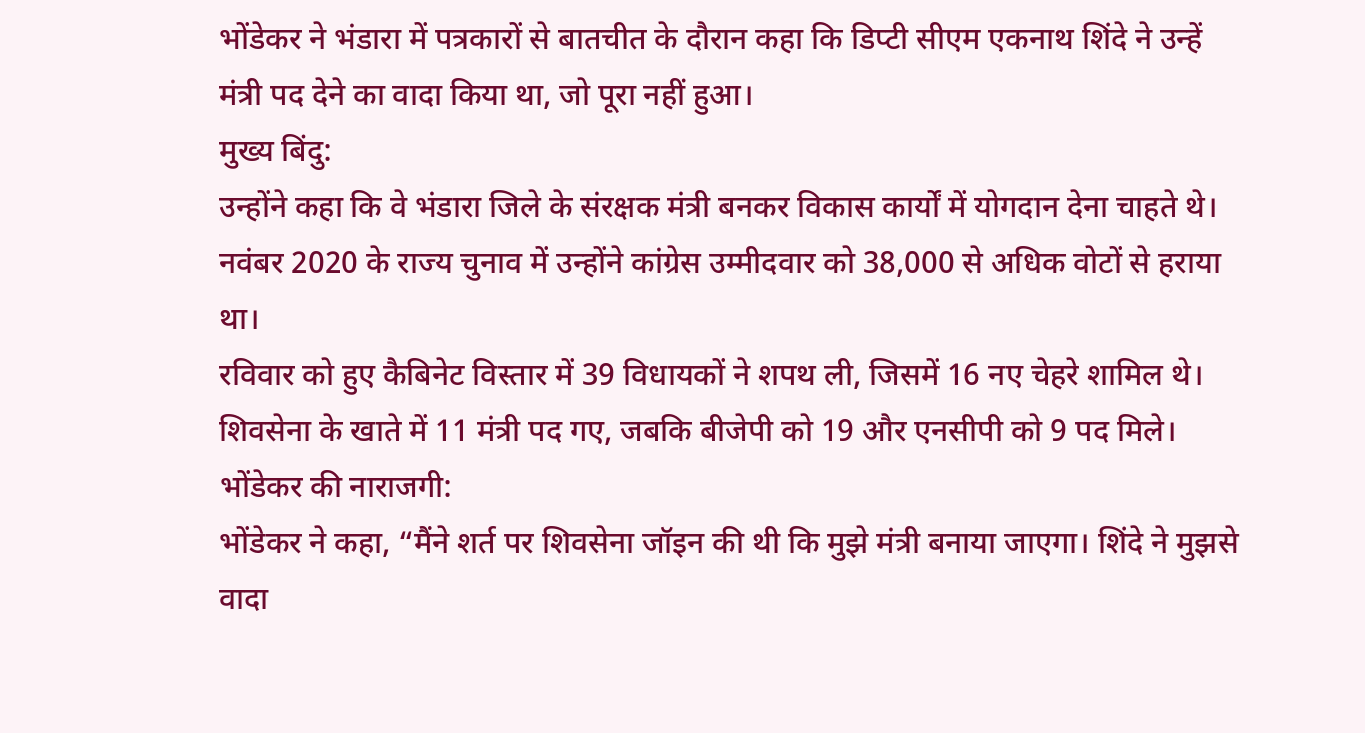भोंडेकर ने भंडारा में पत्रकारों से बातचीत के दौरान कहा कि डिप्टी सीएम एकनाथ शिंदे ने उन्हें मंत्री पद देने का वादा किया था, जो पूरा नहीं हुआ।
मुख्य बिंदु:
उन्होंने कहा कि वे भंडारा जिले के संरक्षक मंत्री बनकर विकास कार्यों में योगदान देना चाहते थे।
नवंबर 2020 के राज्य चुनाव में उन्होंने कांग्रेस उम्मीदवार को 38,000 से अधिक वोटों से हराया था।
रविवार को हुए कैबिनेट विस्तार में 39 विधायकों ने शपथ ली, जिसमें 16 नए चेहरे शामिल थे।
शिवसेना के खाते में 11 मंत्री पद गए, जबकि बीजेपी को 19 और एनसीपी को 9 पद मिले।
भोंडेकर की नाराजगी:
भोंडेकर ने कहा, “मैंने शर्त पर शिवसेना जॉइन की थी कि मुझे मंत्री बनाया जाएगा। शिंदे ने मुझसे वादा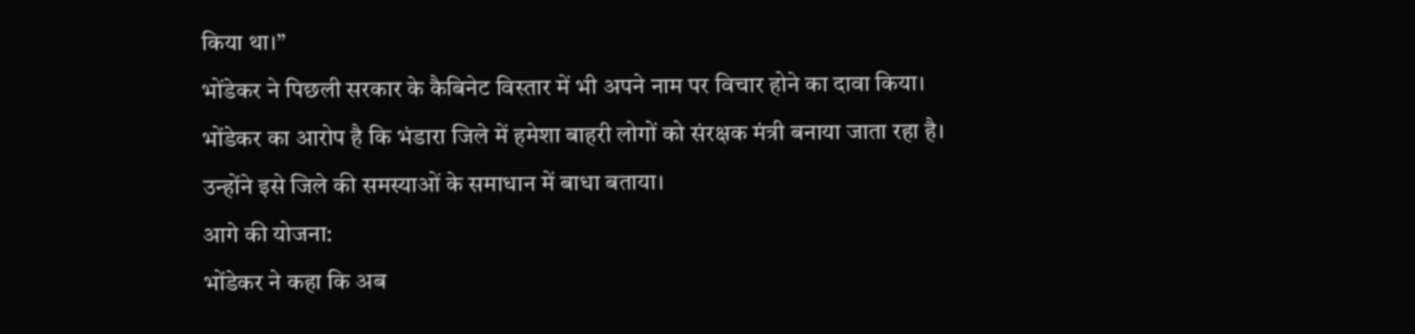किया था।”
भोंडेकर ने पिछली सरकार के कैबिनेट विस्तार में भी अपने नाम पर विचार होने का दावा किया।
भोंडेकर का आरोप है कि भंडारा जिले में हमेशा बाहरी लोगों को संरक्षक मंत्री बनाया जाता रहा है।
उन्होंने इसे जिले की समस्याओं के समाधान में बाधा बताया।
आगे की योजना:
भोंडेकर ने कहा कि अब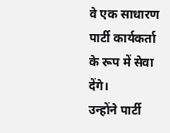वे एक साधारण पार्टी कार्यकर्ता के रूप में सेवा देंगे।
उन्होंने पार्टी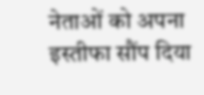नेताओं को अपना इस्तीफा सौंप दिया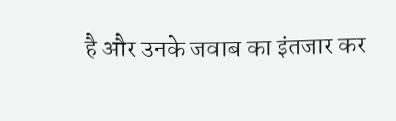है और उनके जवाब का इंतजार कर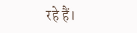रहे हैं।